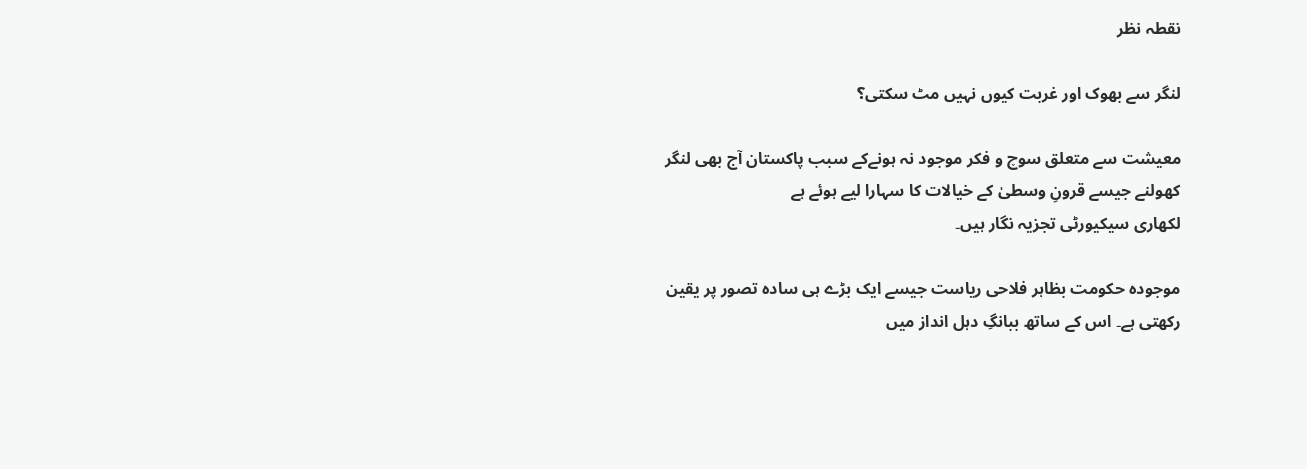نقطہ نظر

لنگر سے بھوک اور غربت کیوں نہیں مٹ سکتی؟

معیشت سے متعلق سوچ و فکر موجود نہ ہونےکے سبب پاکستان آج بھی لنگر کھولنے جیسے قرونِ وسطیٰ کے خیالات کا سہارا لیے ہوئے ہے
لکھاری سیکیورٹی تجزیہ نگار ہیں۔

موجودہ حکومت بظاہر فلاحی ریاست جیسے ایک بڑے ہی سادہ تصور پر یقین رکھتی ہے۔ اس کے ساتھ ببانگِ دہل انداز میں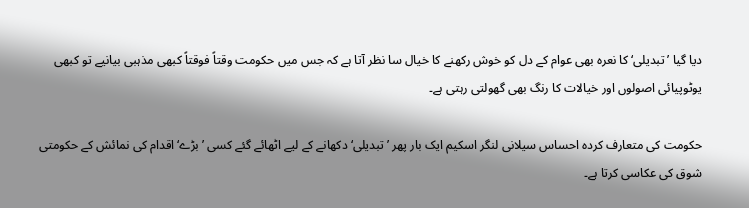دیا گیا ’تبدیلی‘ کا نعرہ بھی عوام کے دل کو خوش رکھنے کا خیال سا نظر آتا ہے کہ جس میں حکومت وقتاً فوقتاً کبھی مذہبی بیانیے تو کبھی یوٹوپیائی اصولوں اور خیالات کا رنگ بھی گھولتی رہتی ہے۔

حکومت کی متعارف کردہ احساس سیلانی لنگر اسکیم ایک بار پھر ’تبدیلی‘ دکھانے کے لیے اٹھائے گئے کسی ’بڑے‘ اقدام کی نمائش کے حکومتی شوق کی عکاسی کرتا ہے۔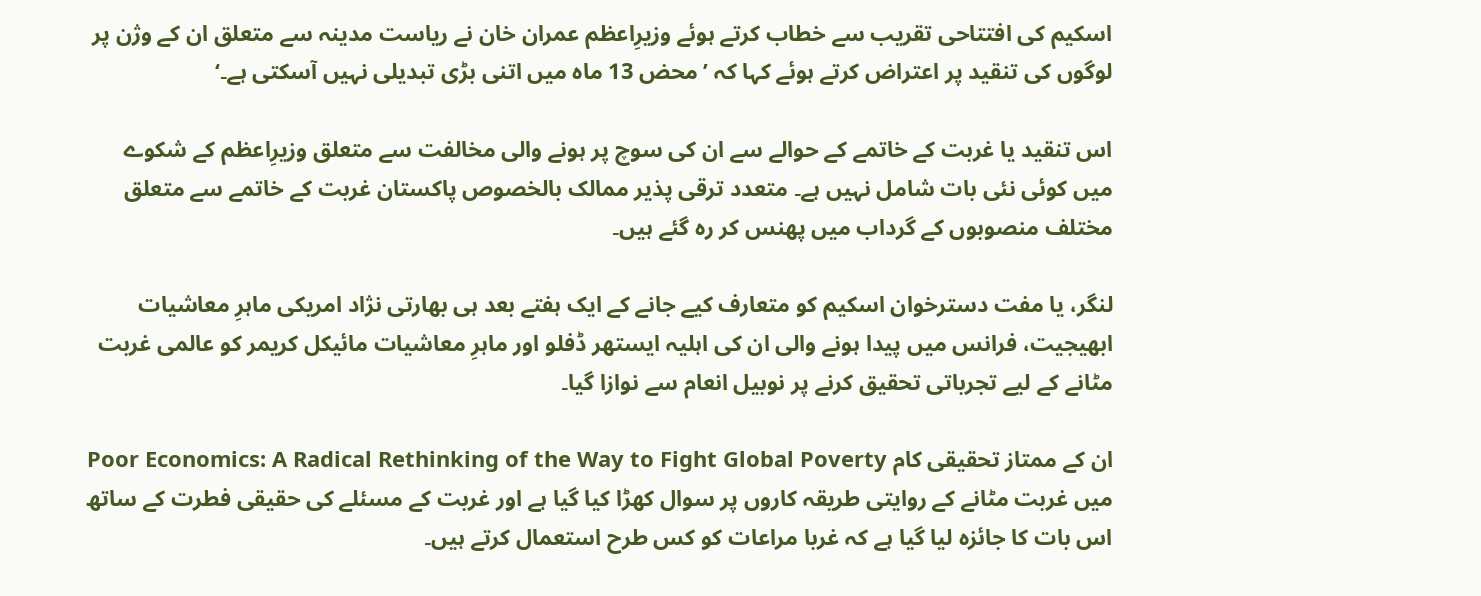اسکیم کی افتتاحی تقریب سے خطاب کرتے ہوئے وزیرِاعظم عمران خان نے ریاست مدینہ سے متعلق ان کے وژن پر لوگوں کی تنقید پر اعتراض کرتے ہوئے کہا کہ ’محض 13 ماہ میں اتنی بڑی تبدیلی نہیں آسکتی ہے۔‘

اس تنقید یا غربت کے خاتمے کے حوالے سے ان کی سوچ پر ہونے والی مخالفت سے متعلق وزیرِاعظم کے شکوے میں کوئی نئی بات شامل نہیں ہے۔ متعدد ترقی پذیر ممالک بالخصوص پاکستان غربت کے خاتمے سے متعلق مختلف منصوبوں کے گرداب میں پھنس کر رہ گئے ہیں۔

لنگر، یا مفت دسترخوان اسکیم کو متعارف کیے جانے کے ایک ہفتے بعد ہی بھارتی نژاد امریکی ماہرِ معاشیات ابھیجیت، فرانس میں پیدا ہونے والی ان کی اہلیہ ایستھر ڈفلو اور ماہرِ معاشیات مائیکل کریمر کو عالمی غربت مٹانے کے لیے تجرباتی تحقیق کرنے پر نوبیل انعام سے نوازا گیا۔

ان کے ممتاز تحقیقی کام Poor Economics: A Radical Rethinking of the Way to Fight Global Poverty میں غربت مٹانے کے روایتی طریقہ کاروں پر سوال کھڑا کیا گیا ہے اور غربت کے مسئلے کی حقیقی فطرت کے ساتھ اس بات کا جائزہ لیا گیا ہے کہ غربا مراعات کو کس طرح استعمال کرتے ہیں۔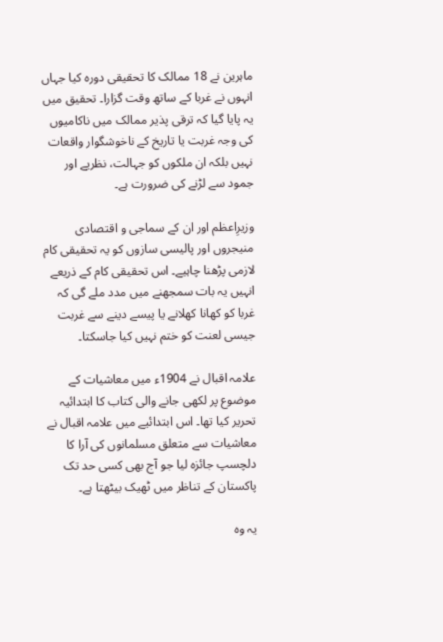ماہرین نے 18 ممالک کا تحقیقی دورہ کیا جہاں انہوں نے غربا کے ساتھ وقت گزارا۔ تحقیق میں یہ پایا گیا کہ ترقی پذیر ممالک میں ناکامیوں کی وجہ غربت یا تاریخ کے ناخوشگوار واقعات نہیں بلکہ ان ملکوں کو جہالت، نظریے اور جمود سے لڑنے کی ضرورت ہے۔

وزیرِاعظم اور ان کے سماجی و اقتصادی منیجروں اور پالیسی سازوں کو یہ تحقیقی کام لازمی پڑھنا چاہیے۔ اس تحقیقی کام کے ذریعے انہیں یہ بات سمجھنے میں مدد ملے گی کہ غربا کو کھانا کھلانے یا پیسے دینے سے غربت جیسی لعنت کو ختم نہیں کیا جاسکتا۔

علامہ اقبال نے 1904ء میں معاشیات کے موضوع پر لکھی جانے والی کتاب کا ابتدائیہ تحریر کیا تھا۔ اس ابتدائیے میں علامہ اقبال نے معاشیات سے متعلق مسلمانوں کی آرا کا دلچسپ جائزہ لیا جو آج بھی کسی حد تک پاکستان کے تناظر میں ٹھیک بیٹھتا ہے۔

یہ وہ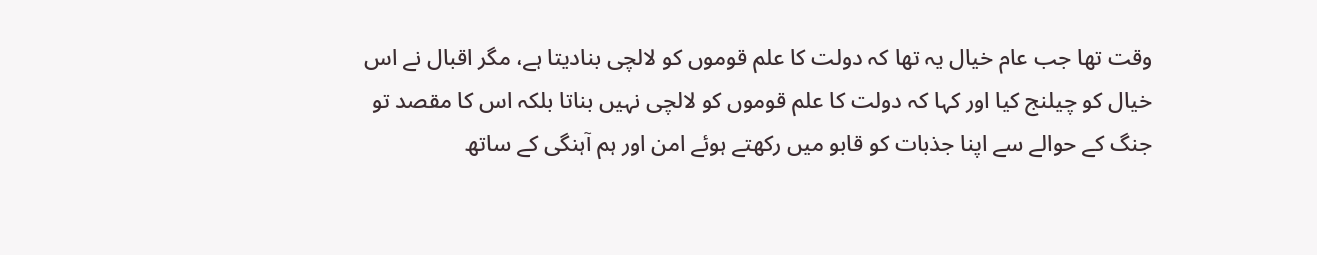وقت تھا جب عام خیال یہ تھا کہ دولت کا علم قوموں کو لالچی بنادیتا ہے، مگر اقبال نے اس خیال کو چیلنج کیا اور کہا کہ دولت کا علم قوموں کو لالچی نہیں بناتا بلکہ اس کا مقصد تو جنگ کے حوالے سے اپنا جذبات کو قابو میں رکھتے ہوئے امن اور ہم آہنگی کے ساتھ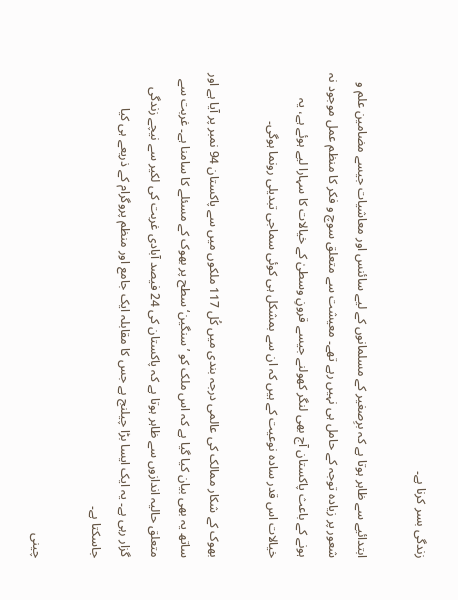زندگی بسر کرنا ہے۔

ابتدائیے سے ظاہر ہوتا ہے کہ برِصغیر کے مسلمانوں کے لیے سائنس اور معاشیات جیسے مضامین علم و شعور پر زیادہ توجہ کے حامل ہی نہیں رہے تھے۔ معیشت سے متعلق سوچ و فکر کا منظم عمل موجود نہ ہونے کے باعث پاکستان آج بھی لنگر کھولنے جیسے قرونِ وسطیٰ کے خیالات کا سہارا لیے ہوئے ہے، یہ خیالات اس قدر سادہ نوعیت کے ہیں کہ ان سے بمشکل ہی کوئی سماجی تبدیلی رونما ہوگی۔

بھوک کے شکار ممالک کی عالمی درجہ بندی میں کُل 117 ملکوں میں سے پاکستان 94 نمبر پر آیا ہے اور ساتھ یہ بھی بیان کیا گیا ہے کہ اس ملک کو ’سنگین‘ سطح پر بھوک کے مسئلے کا سامنا ہے۔ غربت سے متعلق حالیہ اندازوں سے ظاہر ہوتا ہے کہ پاکستان کی 24 فیصد آبادی غربت کی لکیر سے نیچے زندگی گزار رہی ہے۔ یہ ایک ایسا بڑا چیلنج ہے جس کا مقابلہ ایک جامع اور منظم پروگرام کے ذریعے ہی کیا جاسکتا ہے۔

چینی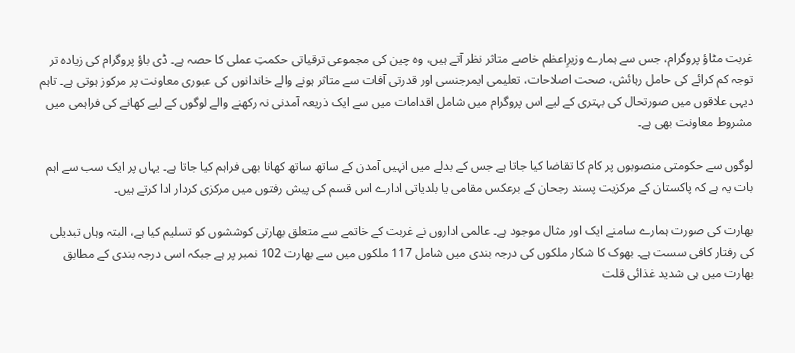غربت مٹاؤ پروگرام، جس سے ہمارے وزیرِاعظم خاصے متاثر نظر آتے ہیں، وہ چین کی مجموعی ترقیاتی حکمتِ عملی کا حصہ ہے۔ ڈی باؤ پروگرام کی زیادہ تر توجہ کم کرائے کی حامل رہائش، صحت اصلاحات، تعلیمی ایمرجنسی اور قدرتی آفات سے متاثر ہونے والے خاندانوں کی عبوری معاونت پر مرکوز ہوتی ہے۔ تاہم دیہی علاقوں میں صورتحال کی بہتری کے لیے اس پروگرام میں شامل اقدامات میں سے ایک ذریعہ آمدنی نہ رکھنے والے لوگوں کے لیے کھانے کی فراہمی میں مشروط معاونت بھی ہے۔

لوگوں سے حکومتی منصوبوں پر کام کا تقاضا کیا جاتا ہے جس کے بدلے میں انہیں آمدن کے ساتھ ساتھ کھانا بھی فراہم کیا جاتا ہے۔ یہاں پر ایک سب سے اہم بات یہ ہے کہ پاکستان کے مرکزیت پسند رجحان کے برعکس مقامی یا بلدیاتی ادارے اس قسم کی پیش رفتوں میں مرکزی کردار ادا کرتے ہیں۔

بھارت کی صورت ہمارے سامنے ایک اور مثال موجود ہے۔ عالمی اداروں نے غربت کے خاتمے سے متعلق بھارتی کوششوں کو تسلیم کیا ہے، البتہ وہاں تبدیلی کی رفتار کافی سست ہے۔ بھوک کا شکار ملکوں کی درجہ بندی میں شامل 117 ملکوں میں سے بھارت 102 نمبر پر ہے جبکہ اسی درجہ بندی کے مطابق بھارت میں ہی شدید غذائی قلت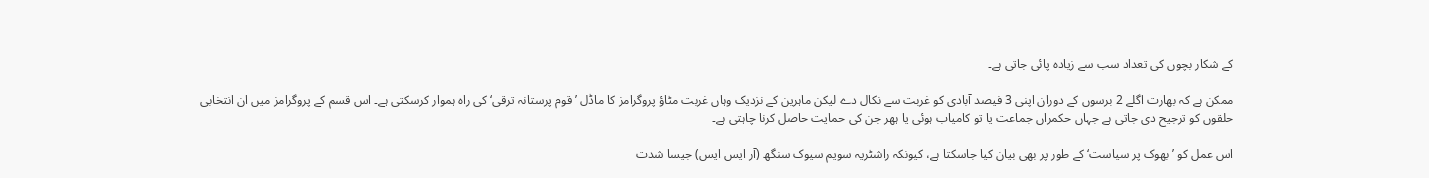کے شکار بچوں کی تعداد سب سے زیادہ پائی جاتی ہے۔

ممکن ہے کہ بھارت اگلے 2 برسوں کے دوران اپنی 3 فیصد آبادی کو غربت سے نکال دے لیکن ماہرین کے نزدیک وہاں غربت مٹاؤ پروگرامز کا ماڈل ’قوم پرستانہ ترقی‘ کی راہ ہموار کرسکتی ہے۔ اس قسم کے پروگرامز میں ان انتخابی حلقوں کو ترجیح دی جاتی ہے جہاں حکمراں جماعت یا تو کامیاب ہوئی یا ہھر جن کی حمایت حاصل کرنا چاہتی ہے۔

اس عمل کو ’بھوک پر سیاست‘ کے طور پر بھی بیان کیا جاسکتا ہے، کیونکہ راشٹریہ سویم سیوک سنگھ (آر ایس ایس) جیسا شدت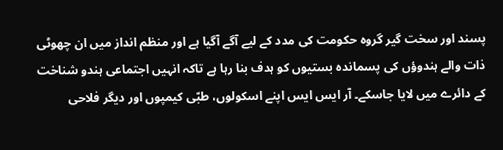پسند اور سخت گیر گروہ حکومت کی مدد کے لیے آگے آگیا ہے اور منظم انداز میں ان چھوٹی ذات والے ہندوؤں کی پسماندہ بستیوں کو ہدف بنا رہا ہے تاکہ انہیں اجتماعی ہندو شناخت کے دائرے میں لایا جاسکے۔ آر ایس ایس اپنے اسکولوں، طبّی کیمپوں اور دیگر فلاحی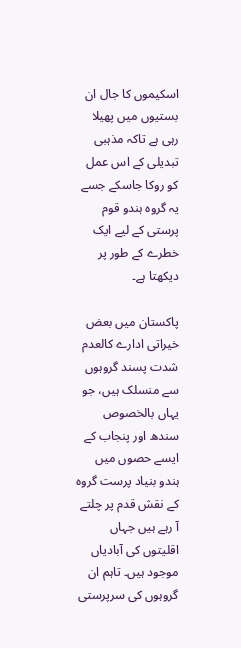اسکیموں کا جال ان بستیوں میں پھیلا رہی ہے تاکہ مذہبی تبدیلی کے اس عمل کو روکا جاسکے جسے یہ گروہ ہندو قوم پرستی کے لیے ایک خطرے کے طور پر دیکھتا ہے۔

پاکستان میں بعض خیراتی ادارے کالعدم شدت پسند گروہوں سے منسلک ہیں، جو یہاں بالخصوص سندھ اور پنجاب کے ایسے حصوں میں ہندو بنیاد پرست گروہ کے نقش قدم پر چلتے آ رہے ہیں جہاں اقلیتوں کی آبادیاں موجود ہیں۔ تاہم ان گروہوں کی سرپرستی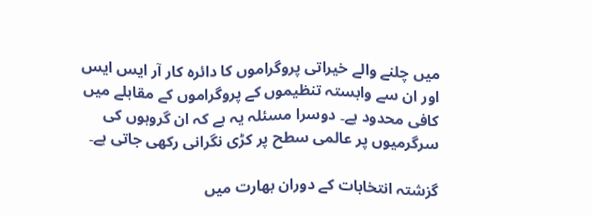میں چلنے والے خیراتی پروگراموں کا دائرہ کار آر ایس ایس اور ان سے وابستہ تنظیموں کے پروگراموں کے مقابلے میں کافی محدود ہے۔ دوسرا مسئلہ یہ ہے کہ ان گروہوں کی سرگرمیوں پر عالمی سطح پر کڑی نگرانی رکھی جاتی ہے۔

گزشتہ انتخابات کے دوران بھارت میں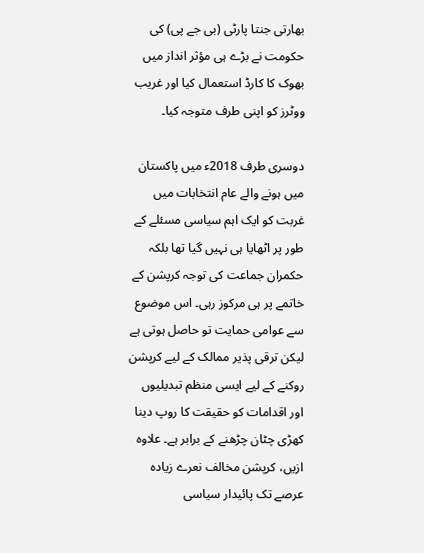بھارتی جنتا پارٹی (بی جے پی) کی حکومت نے بڑے ہی مؤثر انداز میں بھوک کا کارڈ استعمال کیا اور غریب ووٹرز کو اپنی طرف متوجہ کیا۔

دوسری طرف 2018ء میں پاکستان میں ہونے والے عام انتخابات میں غربت کو ایک اہم سیاسی مسئلے کے طور پر اٹھایا ہی نہیں گیا تھا بلکہ حکمران جماعت کی توجہ کرپشن کے خاتمے پر ہی مرکوز رہی۔ اس موضوع سے عوامی حمایت تو حاصل ہوتی ہے لیکن ترقی پذیر ممالک کے لیے کرپشن روکنے کے لیے ایسی منظم تبدیلیوں اور اقدامات کو حقیقت کا روپ دینا کھڑی چٹان چڑھنے کے برابر ہے۔ علاوہ ازیں، کرپشن مخالف نعرے زیادہ عرصے تک پائیدار سیاسی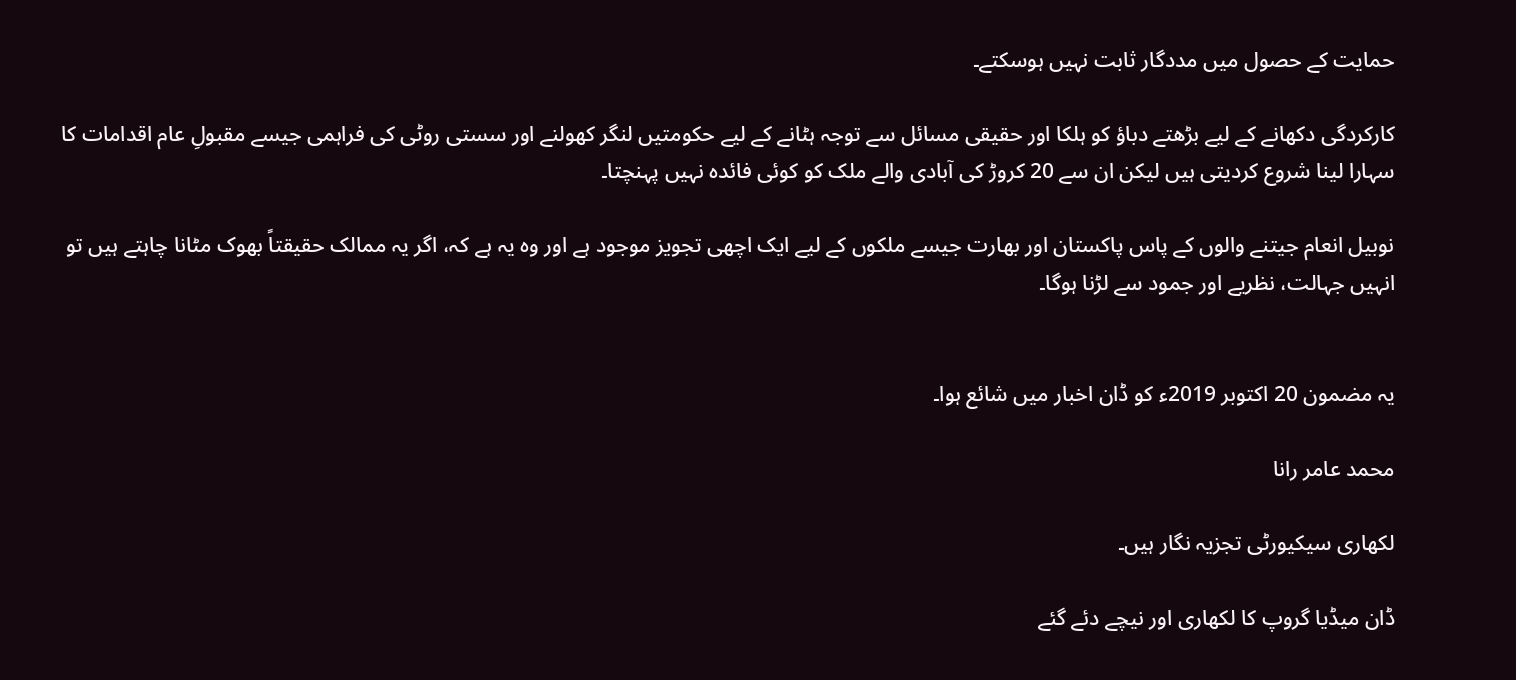حمایت کے حصول میں مددگار ثابت نہیں ہوسکتے۔

کارکردگی دکھانے کے لیے بڑھتے دباؤ کو ہلکا اور حقیقی مسائل سے توجہ ہٹانے کے لیے حکومتیں لنگر کھولنے اور سستی روٹی کی فراہمی جیسے مقبولِ عام اقدامات کا سہارا لینا شروع کردیتی ہیں لیکن ان سے 20 کروڑ کی آبادی والے ملک کو کوئی فائدہ نہیں پہنچتا۔

نوبیل انعام جیتنے والوں کے پاس پاکستان اور بھارت جیسے ملکوں کے لیے ایک اچھی تجویز موجود ہے اور وہ یہ ہے کہ، اگر یہ ممالک حقیقتاً بھوک مٹانا چاہتے ہیں تو انہیں جہالت، نظریے اور جمود سے لڑنا ہوگا۔


یہ مضمون 20 اکتوبر 2019ء کو ڈان اخبار میں شائع ہوا۔

محمد عامر رانا

لکھاری سیکیورٹی تجزیہ نگار ہیں۔

ڈان میڈیا گروپ کا لکھاری اور نیچے دئے گئے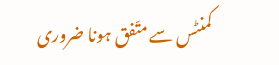کمنٹس سے متّفق ہونا ضروری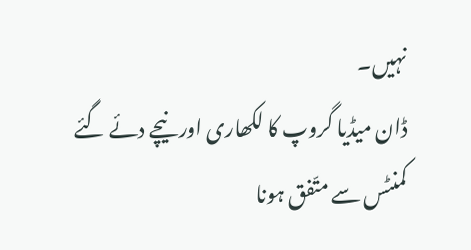نہیں۔
ڈان میڈیا گروپ کا لکھاری اور نیچے دئے گئے کمنٹس سے متّفق ہونا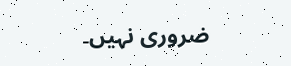ضروری نہیں۔